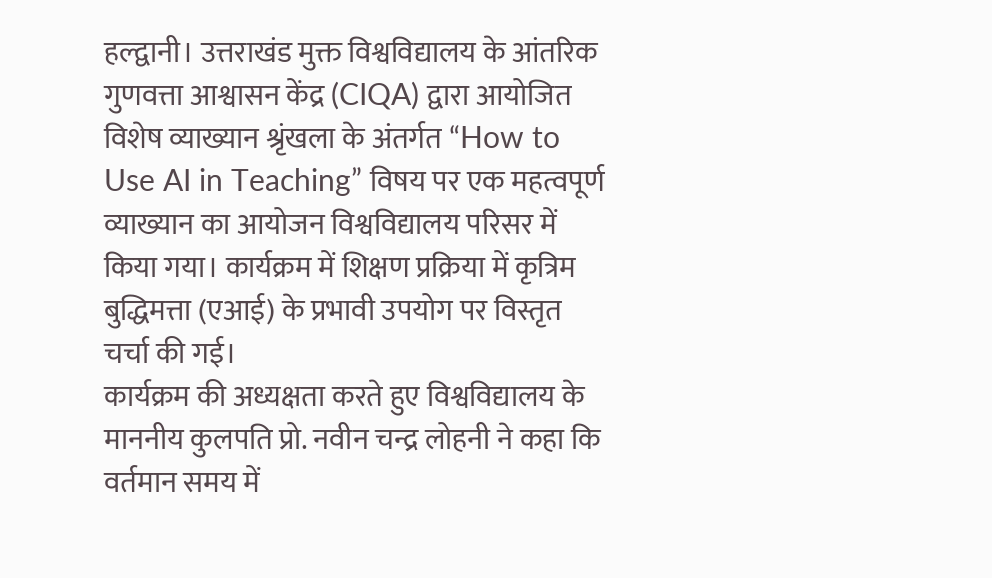हल्द्वानी। उत्तराखंड मुक्त विश्वविद्यालय के आंतरिक गुणवत्ता आश्वासन केंद्र (CIQA) द्वारा आयोजित विशेष व्याख्यान श्रृंखला के अंतर्गत “How to Use AI in Teaching” विषय पर एक महत्वपूर्ण व्याख्यान का आयोजन विश्वविद्यालय परिसर में किया गया। कार्यक्रम में शिक्षण प्रक्रिया में कृत्रिम बुद्धिमत्ता (एआई) के प्रभावी उपयोग पर विस्तृत चर्चा की गई।
कार्यक्रम की अध्यक्षता करते हुए विश्वविद्यालय के माननीय कुलपति प्रो. नवीन चन्द्र लोहनी ने कहा कि वर्तमान समय में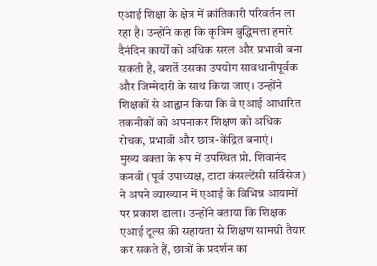एआई शिक्षा के क्षेत्र में क्रांतिकारी परिवर्तन ला रहा है। उन्होंने कहा कि कृत्रिम बुद्धिमत्ता हमारे दैनंदिन कार्यों को अधिक सरल और प्रभावी बना सकती है, बशर्ते उसका उपयोग सावधानीपूर्वक और जिम्मेदारी के साथ किया जाए। उन्होंने शिक्षकों से आह्वान किया कि वे एआई आधारित तकनीकों को अपनाकर शिक्षण को अधिक रोचक, प्रभावी और छात्र-केंद्रित बनाएं।
मुख्य वक्ता के रूप में उपस्थित प्रो. शिवानंद कनवी (पूर्व उपाध्यक्ष, टाटा कंसल्टेंसी सर्विसेज) ने अपने व्याख्यान में एआई के विभिन्न आयामों पर प्रकाश डाला। उन्होंने बताया कि शिक्षक एआई टूल्स की सहायता से शिक्षण सामग्री तैयार कर सकते हैं, छात्रों के प्रदर्शन का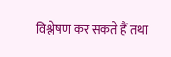विश्लेषण कर सकते हैं तथा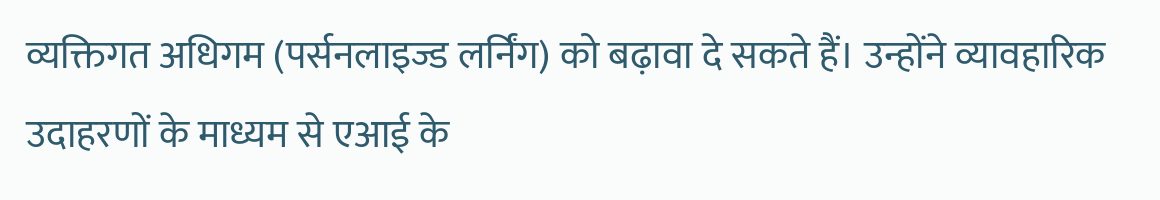व्यक्तिगत अधिगम (पर्सनलाइज्ड लर्निंग) को बढ़ावा दे सकते हैं। उन्होंने व्यावहारिक उदाहरणों के माध्यम से एआई के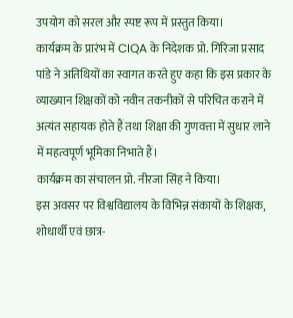उपयोग को सरल और स्पष्ट रूप में प्रस्तुत किया।
कार्यक्रम के प्रारंभ में CIQA के निदेशक प्रो. गिरिजा प्रसाद पांडे ने अतिथियों का स्वागत करते हुए कहा कि इस प्रकार के व्याख्यान शिक्षकों को नवीन तकनीकों से परिचित कराने में अत्यंत सहायक होते हैं तथा शिक्षा की गुणवत्ता में सुधार लाने में महत्वपूर्ण भूमिका निभाते हैं।
कार्यक्रम का संचालन प्रो. नीरजा सिंह ने किया।
इस अवसर पर विश्वविद्यालय के विभिन्न संकायों के शिक्षक, शोधार्थी एवं छात्र-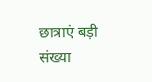छात्राएं बड़ी संख्या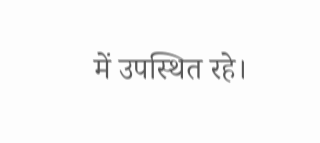में उपस्थित रहे।